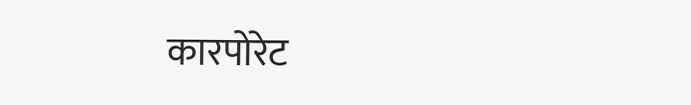कारपोरेट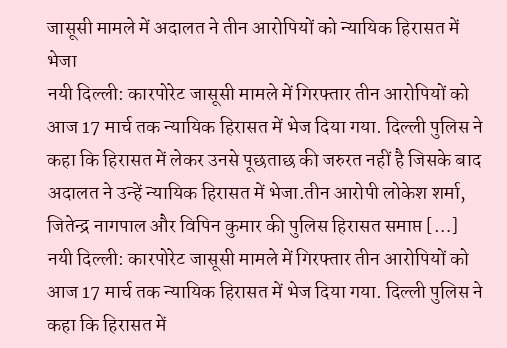जासूसी मामले में अदालत ने तीन आरोपियों को न्यायिक हिरासत में भेजा
नयी दिल्ली: कारपोरेट जासूसी मामले में गिरफ्तार तीन आरोपियों को आज 17 मार्च तक न्यायिक हिरासत में भेज दिया गया. दिल्ली पुलिस ने कहा कि हिरासत में लेकर उनसे पूछताछ की जरुरत नहीं है जिसके बाद अदालत ने उन्हें न्यायिक हिरासत में भेजा.तीन आरोपी लोकेश शर्मा, जितेन्द्र नागपाल और विपिन कुमार की पुलिस हिरासत समाप्त […]
नयी दिल्ली: कारपोरेट जासूसी मामले में गिरफ्तार तीन आरोपियों को आज 17 मार्च तक न्यायिक हिरासत में भेज दिया गया. दिल्ली पुलिस ने कहा कि हिरासत में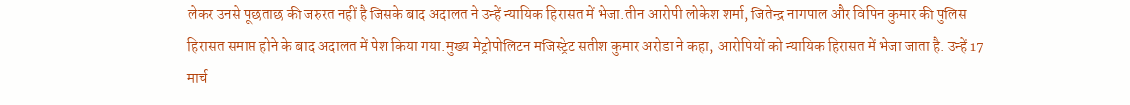लेकर उनसे पूछताछ की जरुरत नहीं है जिसके बाद अदालत ने उन्हें न्यायिक हिरासत में भेजा.तीन आरोपी लोकेश शर्मा, जितेन्द्र नागपाल और विपिन कुमार की पुलिस हिरासत समाप्त होने के बाद अदालत में पेश किया गया.मुख्य मेट्रोपोलिटन मजिस्ट्रेट सतीश कुमार अरोडा ने कहा, आरोपियों को न्यायिक हिरासत में भेजा जाता है. उन्हें 17 मार्च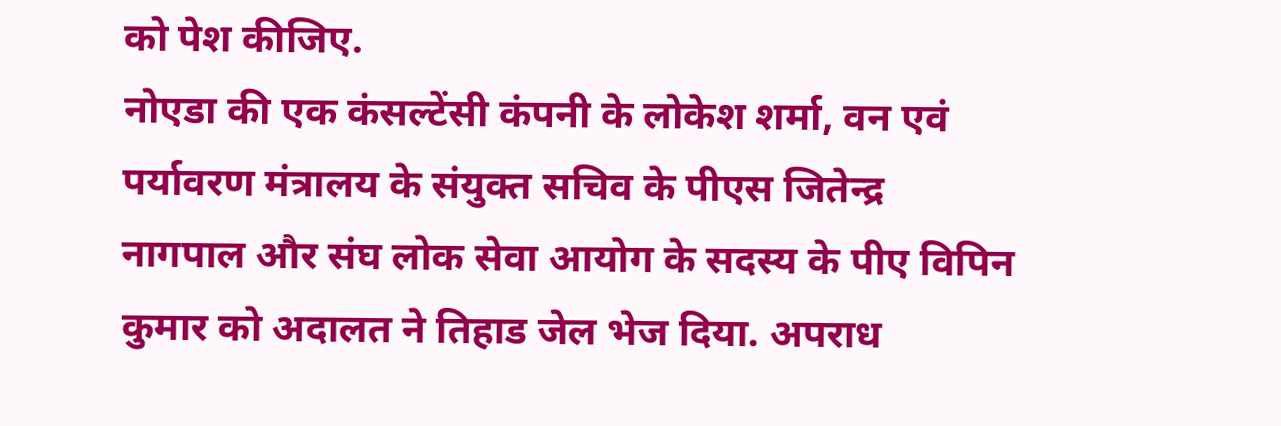को पेश कीजिए.
नोएडा की एक कंसल्टेंसी कंपनी के लोकेश शर्मा, वन एवं पर्यावरण मंत्रालय के संयुक्त सचिव के पीएस जितेन्द्र नागपाल और संघ लोक सेवा आयोग के सदस्य के पीए विपिन कुमार को अदालत ने तिहाड जेल भेज दिया. अपराध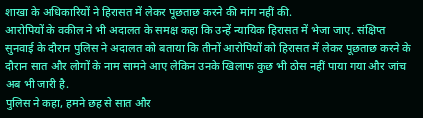शाखा के अधिकारियों ने हिरासत में लेकर पूछताछ करने की मांग नहीं की.
आरोपियों के वकील ने भी अदालत के समक्ष कहा कि उन्हें न्यायिक हिरासत में भेजा जाए. संक्षिप्त सुनवाई के दौरान पुलिस ने अदालत को बताया कि तीनों आरोपियों को हिरासत में लेकर पूछताछ करने के दौरान सात और लोगों के नाम सामने आए लेकिन उनके खिलाफ कुछ भी ठोस नहीं पाया गया और जांच अब भी जारी है.
पुलिस ने कहा, हमने छह से सात और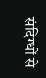संदिग्धों से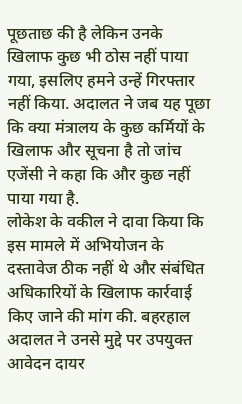पूछताछ की है लेकिन उनके खिलाफ कुछ भी ठोस नहीं पाया गया, इसलिए हमने उन्हें गिरफ्तार नहीं किया. अदालत ने जब यह पूछा कि क्या मंत्रालय के कुछ कर्मियों के खिलाफ और सूचना है तो जांच एजेंसी ने कहा कि और कुछ नहीं पाया गया है.
लोकेश के वकील ने दावा किया कि इस मामले में अभियोजन के दस्तावेज ठीक नहीं थे और संबंधित अधिकारियों के खिलाफ कार्रवाई किए जाने की मांग की. बहरहाल अदालत ने उनसे मुद्दे पर उपयुक्त आवेदन दायर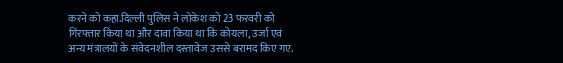करने को कहा.दिल्ली पुलिस ने लोकेश को 23 फरवरी को गिरफ्तार किया था और दावा किया था कि कोयला, उर्जा एवं अन्य मंत्रालयों के संवेदनशील दस्तावेज उससे बरामद किए गए.